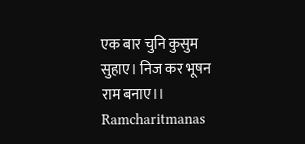एक बार चुनि कुसुम सुहाए। निज कर भूषन राम बनाए।।
Ramcharitmanas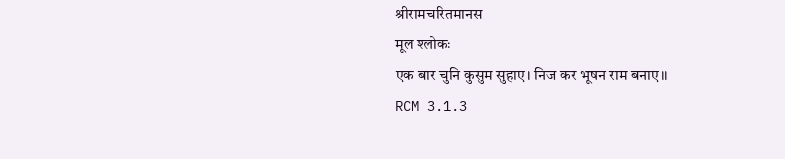श्रीरामचरितमानस
मूल श्लोकः
एक बार चुनि कुसुम सुहाए। निज कर भूषन राम बनाए।।
RCM 3.1.3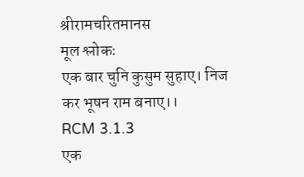श्रीरामचरितमानस
मूल श्लोकः
एक बार चुनि कुसुम सुहाए। निज कर भूषन राम बनाए।।
RCM 3.1.3
एक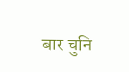बार चुनि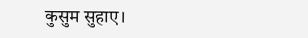कुसुम सुहाए।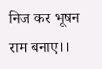निज कर भूषन राम बनाए।।